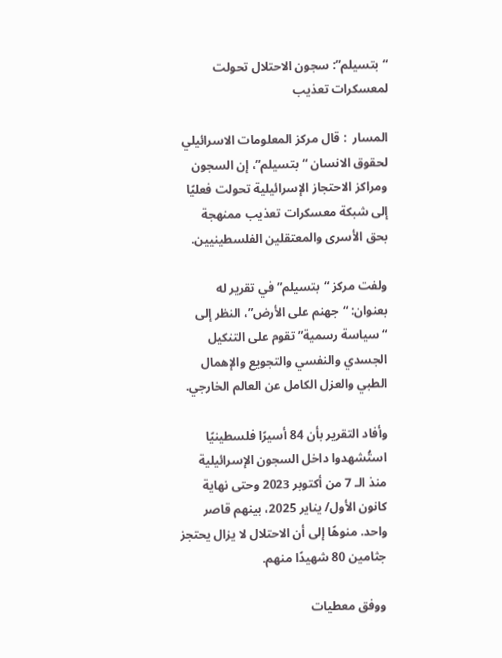“بتسيلم”: سجون الاحتلال تحولت لمعسكرات تعذيب

المسار  : قال مركز المعلومات الاسرائيلي لحقوق الانسان “بتسيلم”، إن السجون ومراكز الاحتجاز الإسرائيلية تحولت فعليًا إلى شبكة معسكرات تعذيب ممنهجة بحق الأسرى والمعتقلين الفلسطينيين.

ولفت مركز “بتسيلم” في تقرير له بعنوان: “جهنم على الأرض”، النظر إلى “سياسة رسمية” تقوم على التنكيل الجسدي والنفسي والتجويع والإهمال الطبي والعزل الكامل عن العالم الخارجي.

وأفاد التقرير بأن 84 أسيرًا فلسطينيًا استُشهدوا داخل السجون الإسرائيلية منذ الـ 7 من أكتوبر 2023 وحتى نهاية كانون الأول/ يناير 2025، بينهم قاصر واحد. منوهًا إلى أن الاحتلال لا يزال يحتجز جثامين 80 شهيدًا منهم.

ووفق معطيات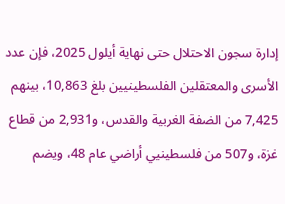إدارة سجون الاحتلال حتى نهاية أيلول 2025، فإن عدد الأسرى والمعتقلين الفلسطينيين بلغ 10,863، بينهم 7,425 من الضفة الغربية والقدس، و2,931 من قطاع غزة، و507 من فلسطينيي أراضي عام 48، ويضم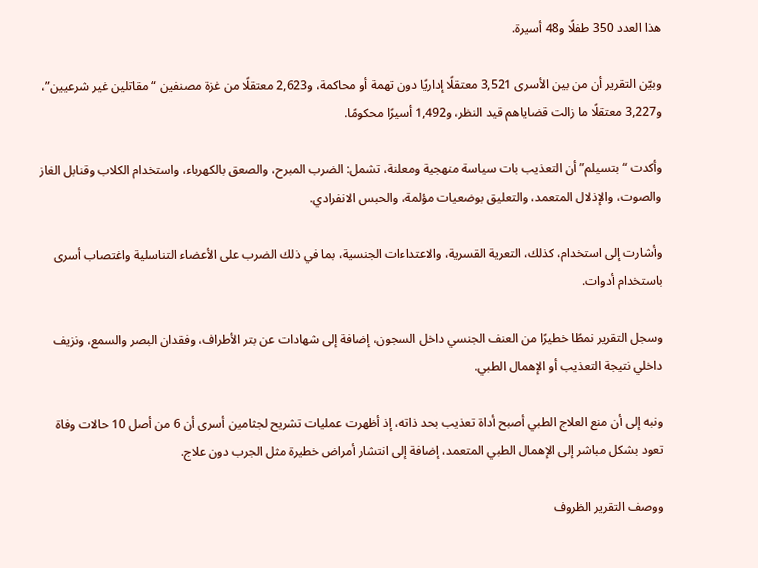هذا العدد 350 طفلًا و48 أسيرة.

وبيّن التقرير أن من بين الأسرى 3,521 معتقلًا إداريًا دون تهمة أو محاكمة، و2,623 معتقلًا من غزة مصنفين “مقاتلين غير شرعيين”، و3,227 معتقلًا ما زالت قضاياهم قيد النظر، و1,492 أسيرًا محكومًا.

وأكدت “بتسيلم” أن التعذيب بات سياسة منهجية ومعلنة، تشمل: الضرب المبرح، والصعق بالكهرباء، واستخدام الكلاب وقنابل الغاز والصوت، والإذلال المتعمد، والتعليق بوضعيات مؤلمة، والحبس الانفرادي.

وأشارت إلى استخدام، كذلك، التعرية القسرية، والاعتداءات الجنسية، بما في ذلك الضرب على الأعضاء التناسلية واغتصاب أسرى باستخدام أدوات.

وسجل التقرير نمطًا خطيرًا من العنف الجنسي داخل السجون، إضافة إلى شهادات عن بتر الأطراف، وفقدان البصر والسمع، ونزيف داخلي نتيجة التعذيب أو الإهمال الطبي.

ونبه إلى أن منع العلاج الطبي أصبح أداة تعذيب بحد ذاته، إذ أظهرت عمليات تشريح لجثامين أسرى أن 6 من أصل 10 حالات وفاة تعود بشكل مباشر إلى الإهمال الطبي المتعمد، إضافة إلى انتشار أمراض خطيرة مثل الجرب دون علاج.

ووصف التقرير الظروف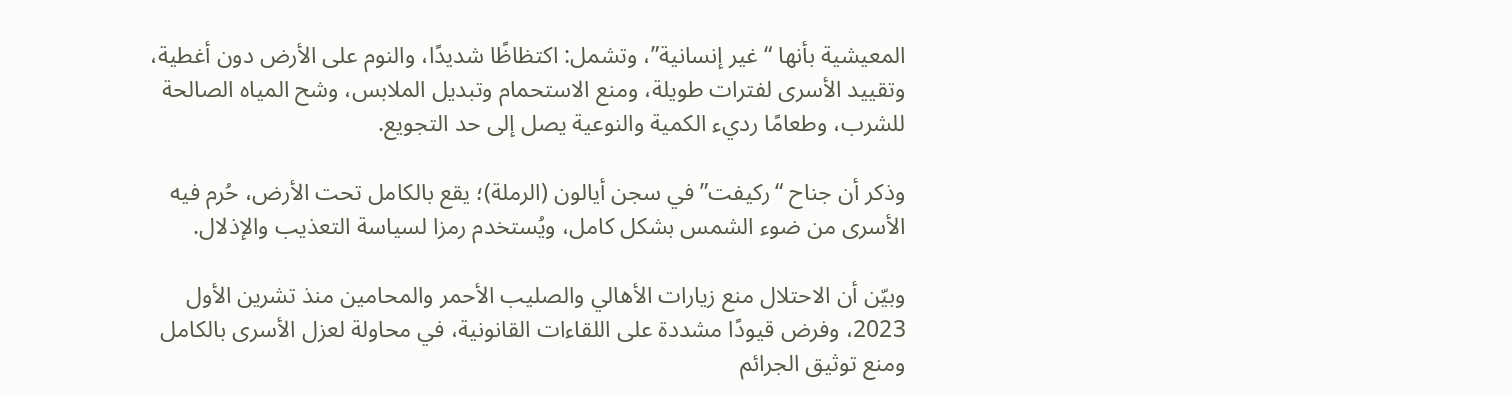المعيشية بأنها “غير إنسانية”، وتشمل: اكتظاظًا شديدًا، والنوم على الأرض دون أغطية، وتقييد الأسرى لفترات طويلة، ومنع الاستحمام وتبديل الملابس، وشح المياه الصالحة للشرب، وطعامًا رديء الكمية والنوعية يصل إلى حد التجويع.

وذكر أن جناح “ركيفت” في سجن أيالون (الرملة)؛ يقع بالكامل تحت الأرض، حُرم فيه الأسرى من ضوء الشمس بشكل كامل، ويُستخدم رمزا لسياسة التعذيب والإذلال.

وبيّن أن الاحتلال منع زيارات الأهالي والصليب الأحمر والمحامين منذ تشرين الأول 2023، وفرض قيودًا مشددة على اللقاءات القانونية، في محاولة لعزل الأسرى بالكامل ومنع توثيق الجرائم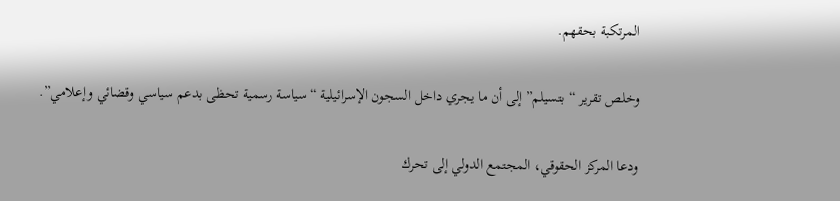المرتكبة بحقهم.

وخلص تقرير “بتسيلم” إلى أن ما يجري داخل السجون الإسرائيلية “سياسة رسمية تحظى بدعم سياسي وقضائي وإعلامي”.

ودعا المركز الحقوقي، المجتمع الدولي إلى تحرك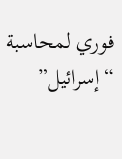فوري لمحاسبة “إسرائيل”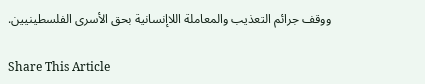ووقف جرائم التعذيب والمعاملة اللاإنسانية بحق الأسرى الفلسطينيين.

Share This Article